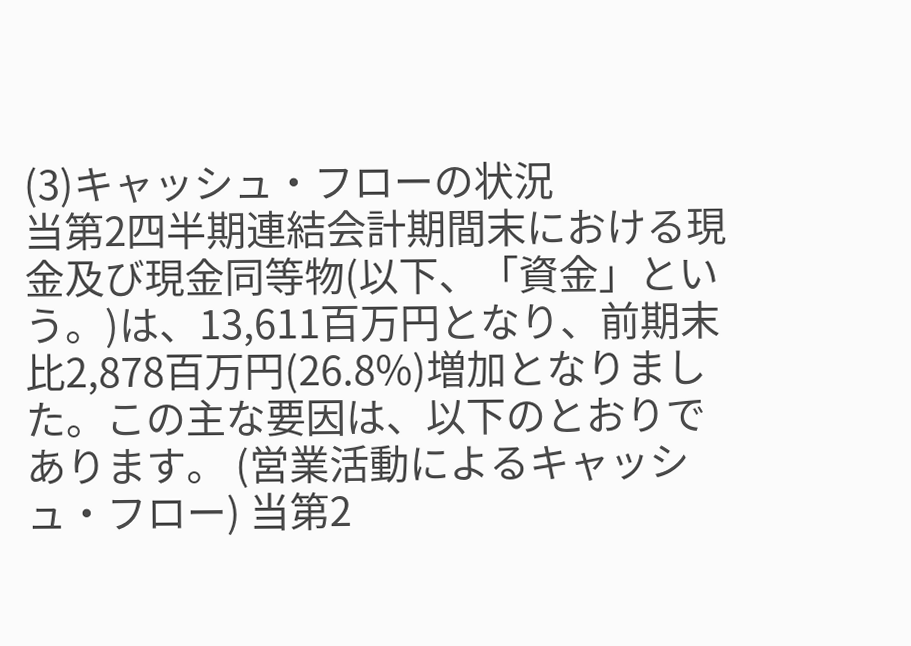(3)キャッシュ・フローの状況
当第2四半期連結会計期間末における現金及び現金同等物(以下、「資金」という。)は、13,611百万円となり、前期末比2,878百万円(26.8%)増加となりました。この主な要因は、以下のとおりであります。 (営業活動によるキャッシュ・フロー) 当第2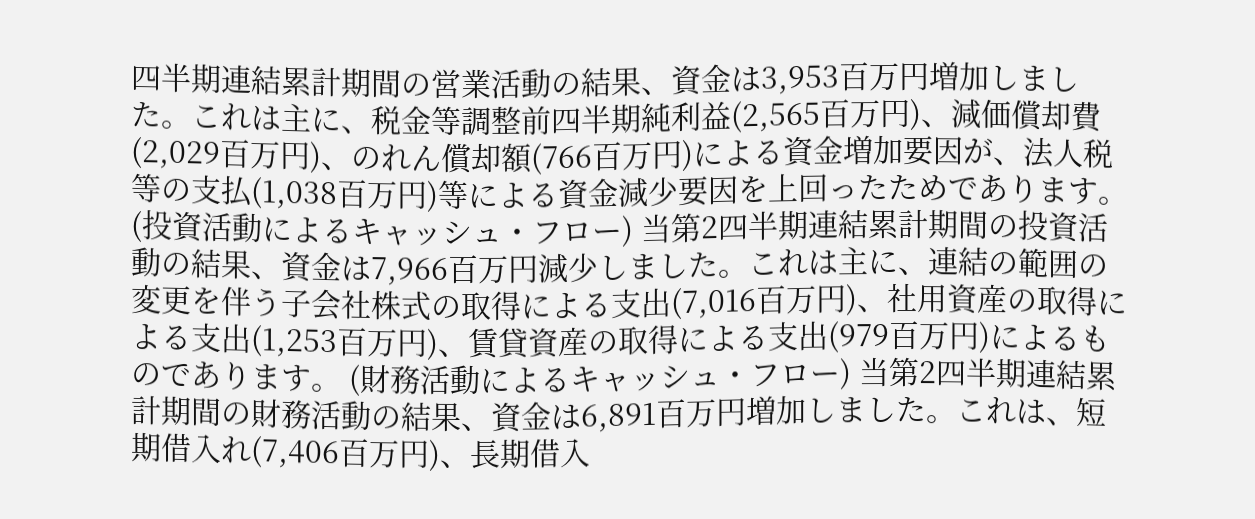四半期連結累計期間の営業活動の結果、資金は3,953百万円増加しました。これは主に、税金等調整前四半期純利益(2,565百万円)、減価償却費(2,029百万円)、のれん償却額(766百万円)による資金増加要因が、法人税等の支払(1,038百万円)等による資金減少要因を上回ったためであります。 (投資活動によるキャッシュ・フロー) 当第2四半期連結累計期間の投資活動の結果、資金は7,966百万円減少しました。これは主に、連結の範囲の変更を伴う子会社株式の取得による支出(7,016百万円)、社用資産の取得による支出(1,253百万円)、賃貸資産の取得による支出(979百万円)によるものであります。 (財務活動によるキャッシュ・フロー) 当第2四半期連結累計期間の財務活動の結果、資金は6,891百万円増加しました。これは、短期借入れ(7,406百万円)、長期借入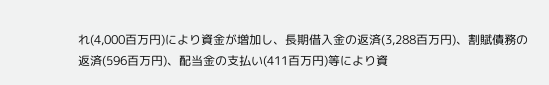れ(4,000百万円)により資金が増加し、長期借入金の返済(3,288百万円)、割賦債務の返済(596百万円)、配当金の支払い(411百万円)等により資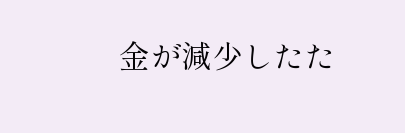金が減少したた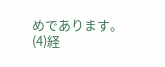めであります。
(4)経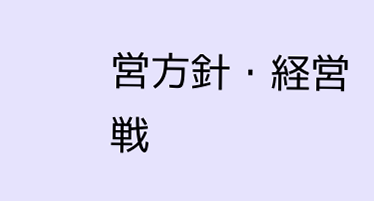営方針・経営戦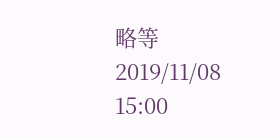略等
2019/11/08 15:00